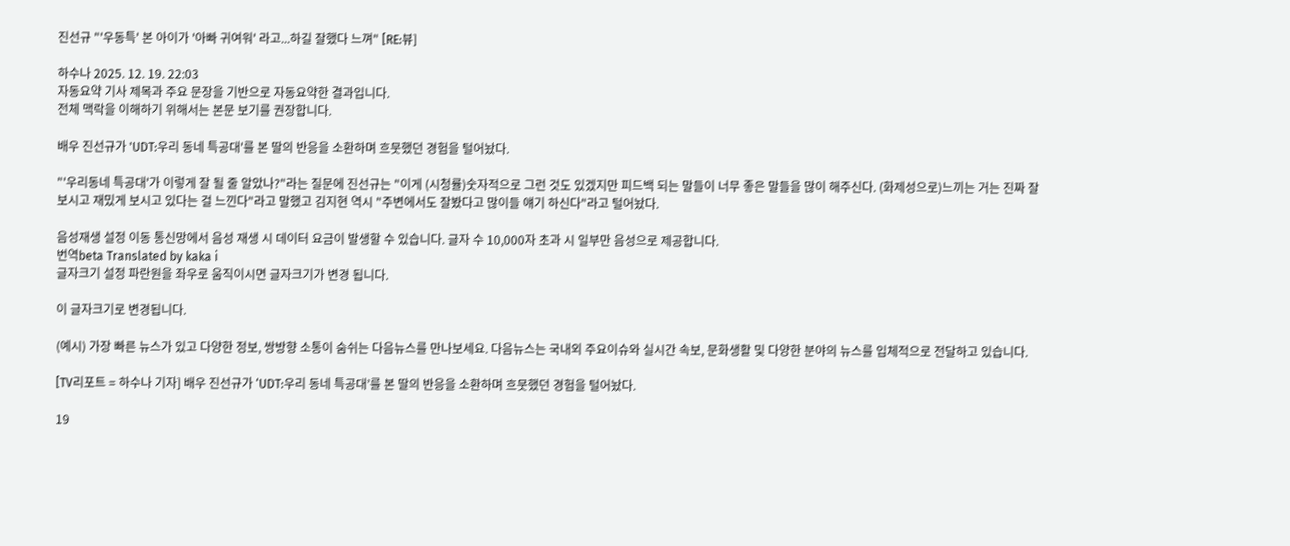진선규 "'우동특' 본 아이가 '아빠 귀여워' 라고...하길 잘했다 느껴" [RE:뷰]

하수나 2025. 12. 19. 22:03
자동요약 기사 제목과 주요 문장을 기반으로 자동요약한 결과입니다.
전체 맥락을 이해하기 위해서는 본문 보기를 권장합니다.

배우 진선규가 'UDT:우리 동네 특공대'를 본 딸의 반응을 소환하며 흐뭇했던 경험을 털어놨다.

"'우리동네 특공대'가 이렇게 잘 될 줄 알았나?"라는 질문에 진선규는 "이게 (시청률)숫자적으로 그런 것도 있겠지만 피드백 되는 말들이 너무 좋은 말들을 많이 해주신다. (화제성으로)느끼는 거는 진짜 잘 보시고 재밌게 보시고 있다는 걸 느낀다"라고 말했고 김지현 역시 "주변에서도 잘봤다고 많이들 얘기 하신다"라고 털어놨다.

음성재생 설정 이동 통신망에서 음성 재생 시 데이터 요금이 발생할 수 있습니다. 글자 수 10,000자 초과 시 일부만 음성으로 제공합니다.
번역beta Translated by kaka i
글자크기 설정 파란원을 좌우로 움직이시면 글자크기가 변경 됩니다.

이 글자크기로 변경됩니다.

(예시) 가장 빠른 뉴스가 있고 다양한 정보, 쌍방향 소통이 숨쉬는 다음뉴스를 만나보세요. 다음뉴스는 국내외 주요이슈와 실시간 속보, 문화생활 및 다양한 분야의 뉴스를 입체적으로 전달하고 있습니다.

[TV리포트 = 하수나 기자] 배우 진선규가 ‘UDT:우리 동네 특공대’를 본 딸의 반응을 소환하며 흐뭇했던 경험을 털어놨다.

19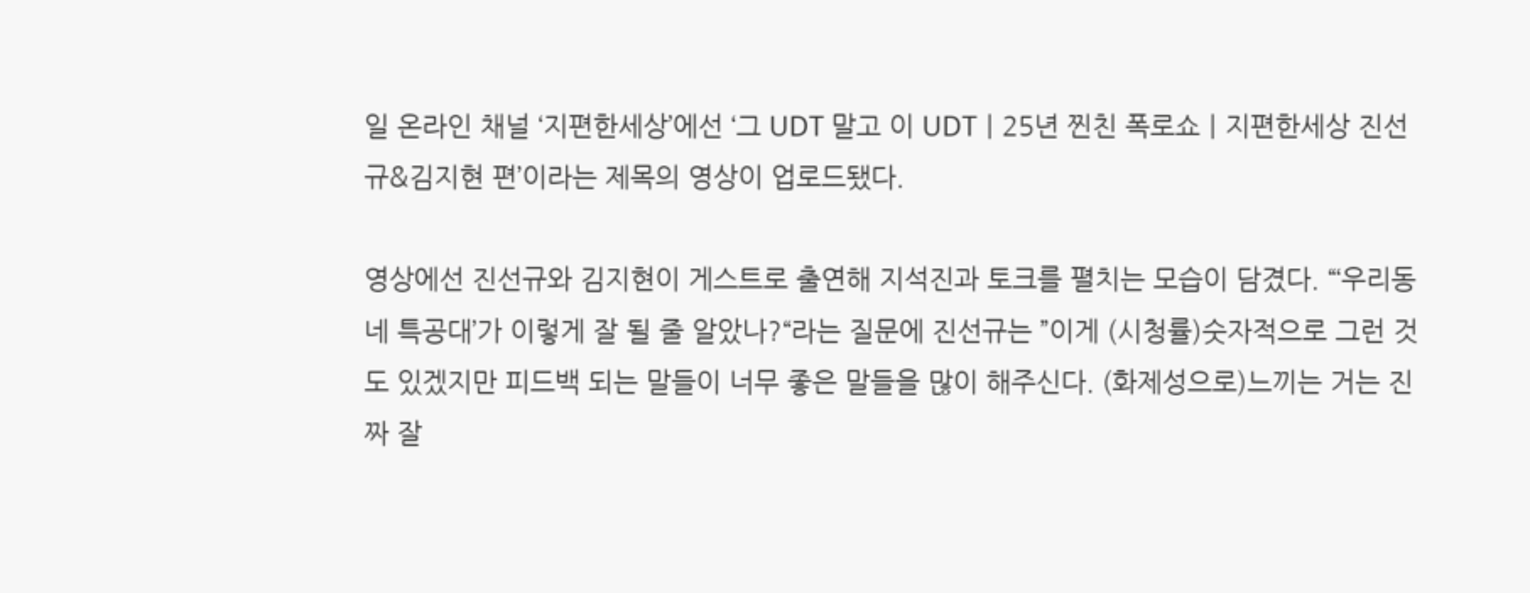일 온라인 채널 ‘지편한세상’에선 ‘그 UDT 말고 이 UDTㅣ25년 찐친 폭로쇼ㅣ지편한세상 진선규&김지현 편’이라는 제목의 영상이 업로드됐다.

영상에선 진선규와 김지현이 게스트로 출연해 지석진과 토크를 펼치는 모습이 담겼다. “‘우리동네 특공대’가 이렇게 잘 될 줄 알았나?“라는 질문에 진선규는 ”이게 (시청률)숫자적으로 그런 것도 있겠지만 피드백 되는 말들이 너무 좋은 말들을 많이 해주신다. (화제성으로)느끼는 거는 진짜 잘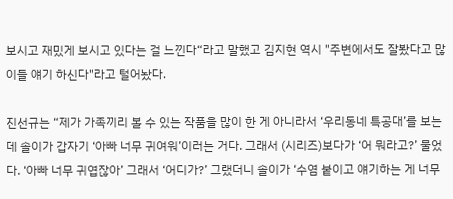보시고 재밌게 보시고 있다는 걸 느낀다“라고 말했고 김지현 역시 "주변에서도 잘봤다고 많이들 얘기 하신다"라고 털어놨다.

진선규는 “제가 가족끼리 볼 수 있는 작품을 많이 한 게 아니라서 ‘우리동네 특공대’를 보는데 솔이가 갑자기 ‘아빠 너무 귀여워’이러는 거다. 그래서 (시리즈)보다가 ‘어 뭐라고?’ 물었다. ‘아빠 너무 귀엽잖아’ 그래서 ‘어디가?’ 그랬더니 솔이가 ‘수염 붙이고 얘기하는 게 너무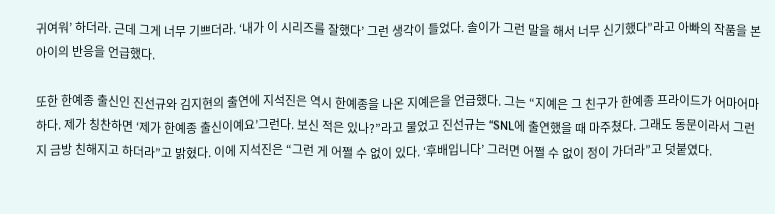귀여워’ 하더라. 근데 그게 너무 기쁘더라. ‘내가 이 시리즈를 잘했다’ 그런 생각이 들었다. 솔이가 그런 말을 해서 너무 신기했다”라고 아빠의 작품을 본 아이의 반응을 언급했다.

또한 한예종 출신인 진선규와 김지현의 출연에 지석진은 역시 한예종을 나온 지예은을 언급했다. 그는 “지예은 그 친구가 한예종 프라이드가 어마어마하다. 제가 칭찬하면 ‘제가 한예종 출신이예요’그런다. 보신 적은 있나?”라고 물었고 진선규는 “SNL에 출연했을 때 마주쳤다. 그래도 동문이라서 그런지 금방 친해지고 하더라”고 밝혔다. 이에 지석진은 “그런 게 어쩔 수 없이 있다. ‘후배입니다’ 그러면 어쩔 수 없이 정이 가더라”고 덧붙였다.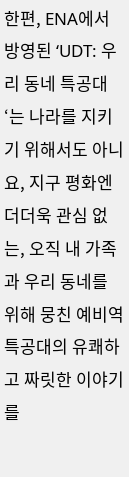한편, ENA에서 방영된 ‘UDT: 우리 동네 특공대‘는 나라를 지키기 위해서도 아니요, 지구 평화엔 더더욱 관심 없는, 오직 내 가족과 우리 동네를 위해 뭉친 예비역 특공대의 유쾌하고 짜릿한 이야기를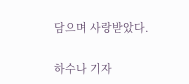담으며 사랑받았다.

하수나 기자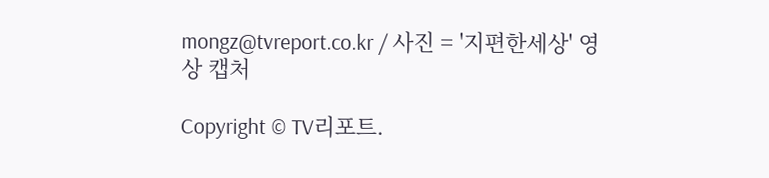mongz@tvreport.co.kr / 사진 = '지편한세상' 영상 캡처

Copyright © TV리포트.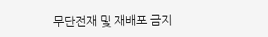무단전재 및 재배포 금지